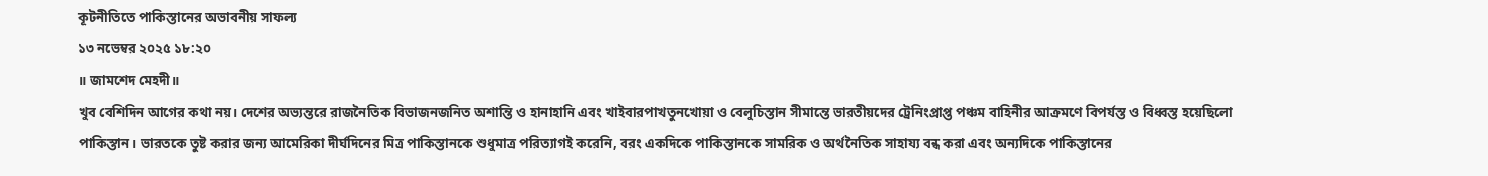কূটনীতিতে পাকিস্তানের অভাবনীয় সাফল্য
১৩ নভেম্বর ২০২৫ ১৮:২০
॥ জামশেদ মেহদী॥
খুব বেশিদিন আগের কথা নয়। দেশের অভ্যন্তরে রাজনৈতিক বিভাজনজনিত অশান্তি ও হানাহানি এবং খাইবারপাখতুনখোয়া ও বেলুচিস্তান সীমান্তে ভারতীয়দের ট্রেনিংপ্রাপ্ত পঞ্চম বাহিনীর আক্রমণে বিপর্যস্ত ও বিধ্বস্ত হয়েছিলো পাকিস্তান। ভারতকে তুষ্ট করার জন্য আমেরিকা দীর্ঘদিনের মিত্র পাকিস্তানকে শুধুমাত্র পরিত্যাগই করেনি, বরং একদিকে পাকিস্তানকে সামরিক ও অর্থনৈতিক সাহায্য বন্ধ করা এবং অন্যদিকে পাকিস্তানের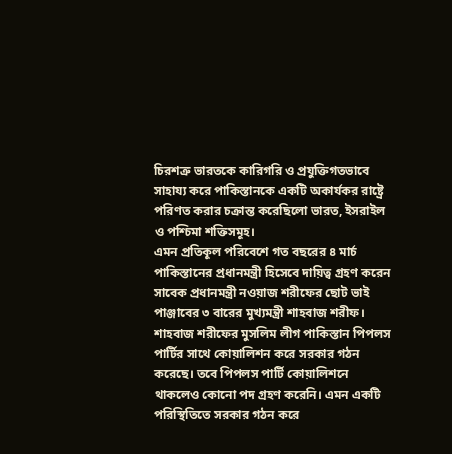চিরশত্রু ভারতকে কারিগরি ও প্রযুক্তিগতভাবে সাহায্য করে পাকিস্তানকে একটি অকার্যকর রাষ্ট্রে পরিণত করার চক্রান্ত করেছিলো ভারত, ইসরাইল ও পশ্চিমা শক্তিসমূহ।
এমন প্রতিকূল পরিবেশে গত বছরের ৪ মার্চ পাকিস্তানের প্রধানমন্ত্রী হিসেবে দায়িত্ব গ্রহণ করেন সাবেক প্রধানমন্ত্রী নওয়াজ শরীফের ছোট ভাই পাঞ্জাবের ৩ বারের মুখ্যমন্ত্রী শাহবাজ শরীফ।
শাহবাজ শরীফের মুসলিম লীগ পাকিস্তান পিপলস পার্টির সাথে কোয়ালিশন করে সরকার গঠন করেছে। তবে পিপলস পার্টি কোয়ালিশনে থাকলেও কোনো পদ গ্রহণ করেনি। এমন একটি পরিস্থিতিতে সরকার গঠন করে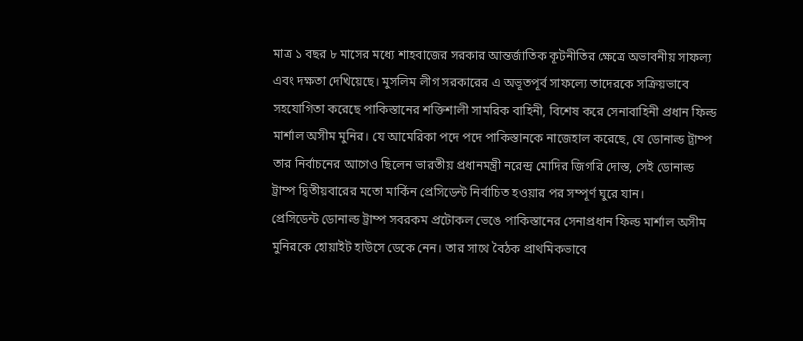মাত্র ১ বছর ৮ মাসের মধ্যে শাহবাজের সরকার আন্তর্জাতিক কূটনীতির ক্ষেত্রে অভাবনীয় সাফল্য এবং দক্ষতা দেখিয়েছে। মুসলিম লীগ সরকারের এ অভূতপূর্ব সাফল্যে তাদেরকে সক্রিয়ভাবে সহযোগিতা করেছে পাকিস্তানের শক্তিশালী সামরিক বাহিনী, বিশেষ করে সেনাবাহিনী প্রধান ফিল্ড মার্শাল অসীম মুনির। যে আমেরিকা পদে পদে পাকিস্তানকে নাজেহাল করেছে, যে ডোনাল্ড ট্রাম্প তার নির্বাচনের আগেও ছিলেন ভারতীয় প্রধানমন্ত্রী নরেন্দ্র মোদির জিগরি দোস্ত, সেই ডোনাল্ড ট্রাম্প দ্বিতীয়বারের মতো মার্কিন প্রেসিডেন্ট নির্বাচিত হওয়ার পর সম্পূর্ণ ঘুরে যান।
প্রেসিডেন্ট ডোনাল্ড ট্রাম্প সবরকম প্রটোকল ভেঙে পাকিস্তানের সেনাপ্রধান ফিল্ড মার্শাল অসীম মুনিরকে হোয়াইট হাউসে ডেকে নেন। তার সাথে বৈঠক প্রাথমিকভাবে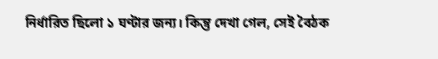নির্ধারিত ছিলো ১ ঘণ্টার জন্য। কিন্তু দেখা গেল, সেই বৈঠক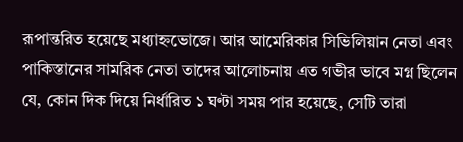রূপান্তরিত হয়েছে মধ্যাহ্নভোজে। আর আমেরিকার সিভিলিয়ান নেতা এবং পাকিস্তানের সামরিক নেতা তাদের আলোচনায় এত গভীর ভাবে মগ্ন ছিলেন যে, কোন দিক দিয়ে নির্ধারিত ১ ঘণ্টা সময় পার হয়েছে, সেটি তারা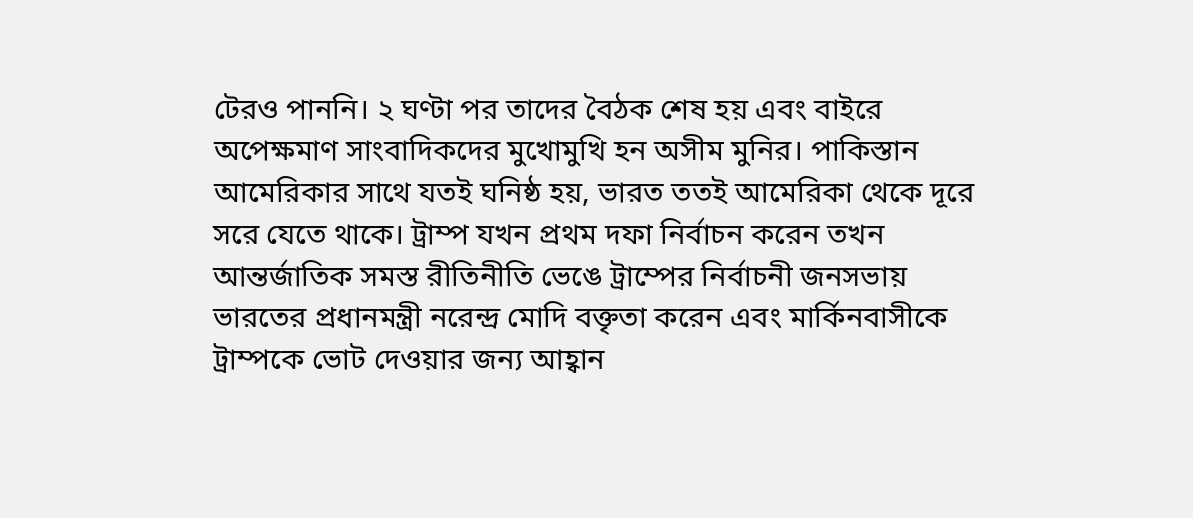টেরও পাননি। ২ ঘণ্টা পর তাদের বৈঠক শেষ হয় এবং বাইরে অপেক্ষমাণ সাংবাদিকদের মুখোমুখি হন অসীম মুনির। পাকিস্তান আমেরিকার সাথে যতই ঘনিষ্ঠ হয়, ভারত ততই আমেরিকা থেকে দূরে সরে যেতে থাকে। ট্রাম্প যখন প্রথম দফা নির্বাচন করেন তখন আন্তর্জাতিক সমস্ত রীতিনীতি ভেঙে ট্রাম্পের নির্বাচনী জনসভায় ভারতের প্রধানমন্ত্রী নরেন্দ্র মোদি বক্তৃতা করেন এবং মার্কিনবাসীকে ট্রাম্পকে ভোট দেওয়ার জন্য আহ্বান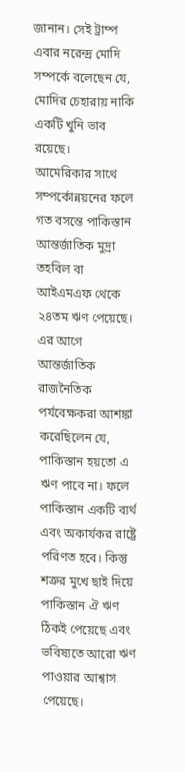জানান। সেই ট্রাম্প এবার নরেন্দ্র মোদি সম্পর্কে বলেছেন যে, মোদির চেহারায় নাকি একটি খুনি ভাব রয়েছে।
আমেরিকার সাথে সম্পর্কোন্নয়নের ফলে গত বসন্তে পাকিস্তান আন্তর্জাতিক মুদ্রা তহবিল বা আইএমএফ থেকে ২৪তম ঋণ পেয়েছে। এর আগে আন্তর্জাতিক রাজনৈতিক পর্যবেক্ষকরা আশঙ্কা করেছিলেন যে, পাকিস্তান হয়তো এ ঋণ পাবে না। ফলে পাকিস্তান একটি ব্যর্থ এবং অকার্যকর রাষ্ট্রে পরিণত হবে। কিন্তু শত্রুর মুখে ছাই দিয়ে পাকিস্তান ঐ ঋণ ঠিকই পেয়েছে এবং ভবিষ্যতে আরো ঋণ পাওয়ার আশ্বাস পেয়েছে।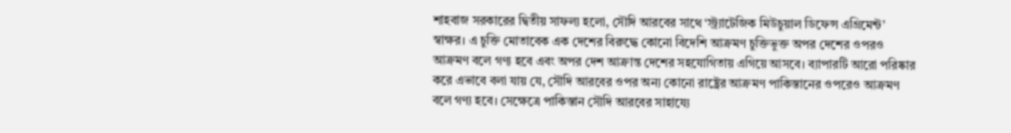শাহবাজ সরকারের দ্বিতীয় সাফল্য হলো, সৌদি আরবের সাথে ‘স্ট্র্যাটেজিক মিউচুয়াল ডিফেন্স এগ্রিমেন্ট’ স্বাক্ষর। এ চুক্তি মোতাবেক এক দেশের বিরুদ্ধে কোনো বিদেশি আক্রমণ চুক্তিভুক্ত অপর দেশের ওপরও আক্রমণ বলে গণ্য হবে এবং অপর দেশ আক্রান্ত দেশের সহযোগিতায় এগিয়ে আসবে। ব্যাপারটি আরো পরিষ্কার করে এভাবে বলা যায় যে, সৌদি আরবের ওপর অন্য কোনো রাষ্ট্রের আক্রমণ পাকিস্তানের ওপরেও আক্রমণ বলে গণ্য হবে। সেক্ষেত্রে পাকিস্তান সৌদি আরবের সাহায্যে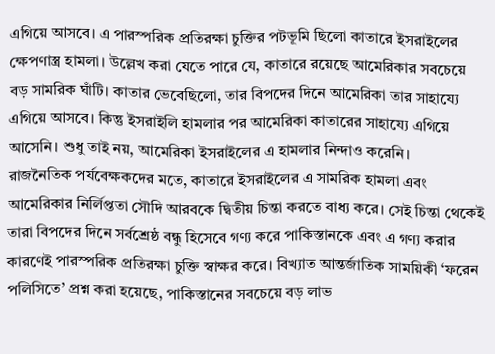এগিয়ে আসবে। এ পারস্পরিক প্রতিরক্ষা চুক্তির পটভূমি ছিলো কাতারে ইসরাইলের ক্ষেপণাস্ত্র হামলা। উল্লেখ করা যেতে পারে যে, কাতারে রয়েছে আমেরিকার সবচেয়ে বড় সামরিক ঘাঁটি। কাতার ভেবেছিলো, তার বিপদের দিনে আমেরিকা তার সাহায্যে এগিয়ে আসবে। কিন্তু ইসরাইলি হামলার পর আমেরিকা কাতারের সাহায্যে এগিয়ে আসেনি। শুধু তাই নয়, আমেরিকা ইসরাইলের এ হামলার নিন্দাও করেনি।
রাজনৈতিক পর্যবেক্ষকদের মতে, কাতারে ইসরাইলের এ সামরিক হামলা এবং আমেরিকার নির্লিপ্ততা সৌদি আরবকে দ্বিতীয় চিন্তা করতে বাধ্য করে। সেই চিন্তা থেকেই তারা বিপদের দিনে সর্বশ্রেষ্ঠ বন্ধু হিসেবে গণ্য করে পাকিস্তানকে এবং এ গণ্য করার কারণেই পারস্পরিক প্রতিরক্ষা চুক্তি স্বাক্ষর করে। বিখ্যাত আন্তর্জাতিক সাময়িকী ‘ফরেন পলিসিতে’ প্রশ্ন করা হয়েছে, পাকিস্তানের সবচেয়ে বড় লাভ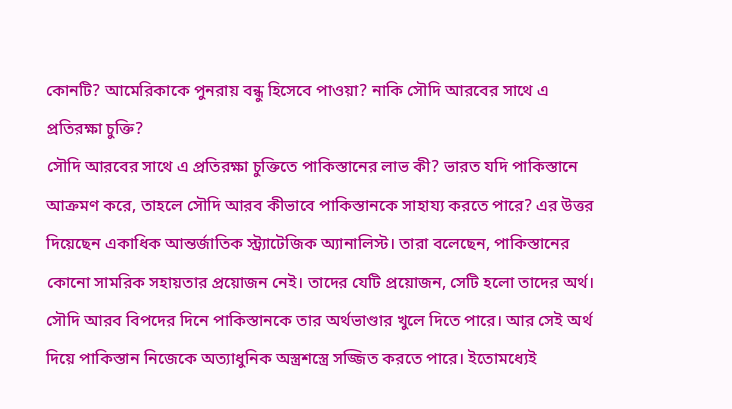কোনটি? আমেরিকাকে পুনরায় বন্ধু হিসেবে পাওয়া? নাকি সৌদি আরবের সাথে এ প্রতিরক্ষা চুক্তি?
সৌদি আরবের সাথে এ প্রতিরক্ষা চুক্তিতে পাকিস্তানের লাভ কী? ভারত যদি পাকিস্তানে আক্রমণ করে, তাহলে সৌদি আরব কীভাবে পাকিস্তানকে সাহায্য করতে পারে? এর উত্তর দিয়েছেন একাধিক আন্তর্জাতিক স্ট্র্যাটেজিক অ্যানালিস্ট। তারা বলেছেন, পাকিস্তানের কোনো সামরিক সহায়তার প্রয়োজন নেই। তাদের যেটি প্রয়োজন, সেটি হলো তাদের অর্থ। সৌদি আরব বিপদের দিনে পাকিস্তানকে তার অর্থভাণ্ডার খুলে দিতে পারে। আর সেই অর্থ দিয়ে পাকিস্তান নিজেকে অত্যাধুনিক অস্ত্রশস্ত্রে সজ্জিত করতে পারে। ইতোমধ্যেই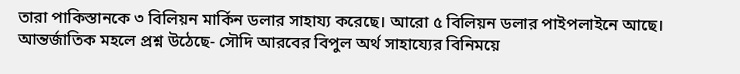তারা পাকিস্তানকে ৩ বিলিয়ন মার্কিন ডলার সাহায্য করেছে। আরো ৫ বিলিয়ন ডলার পাইপলাইনে আছে।
আন্তর্জাতিক মহলে প্রশ্ন উঠেছে- সৌদি আরবের বিপুল অর্থ সাহায্যের বিনিময়ে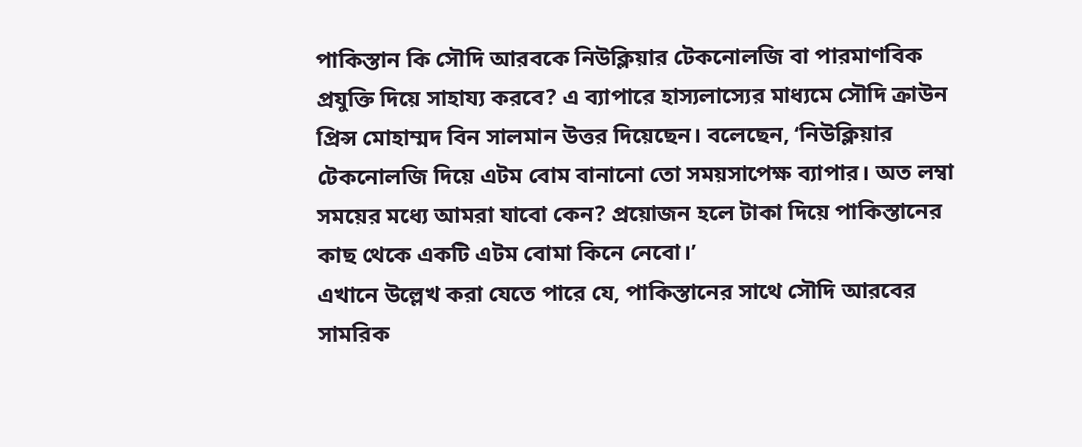পাকিস্তান কি সৌদি আরবকে নিউক্লিয়ার টেকনোলজি বা পারমাণবিক প্রযুক্তি দিয়ে সাহায্য করবে? এ ব্যাপারে হাস্যলাস্যের মাধ্যমে সৌদি ক্রাউন প্রিন্স মোহাম্মদ বিন সালমান উত্তর দিয়েছেন। বলেছেন, ‘নিউক্লিয়ার টেকনোলজি দিয়ে এটম বোম বানানো তো সময়সাপেক্ষ ব্যাপার। অত লম্বা সময়ের মধ্যে আমরা যাবো কেন? প্রয়োজন হলে টাকা দিয়ে পাকিস্তানের কাছ থেকে একটি এটম বোমা কিনে নেবো।’
এখানে উল্লেখ করা যেতে পারে যে, পাকিস্তানের সাথে সৌদি আরবের সামরিক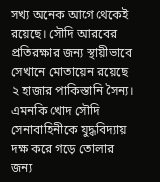সখ্য অনেক আগে থেকেই রয়েছে। সৌদি আরবের প্রতিরক্ষার জন্য স্থায়ীভাবে সেখানে মোতায়েন রয়েছে ২ হাজার পাকিস্তানি সৈন্য। এমনকি খোদ সৌদি সেনাবাহিনীকে যুদ্ধবিদ্যায় দক্ষ করে গড়ে তোলার জন্য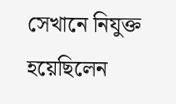সেখানে নিযুক্ত হয়েছিলেন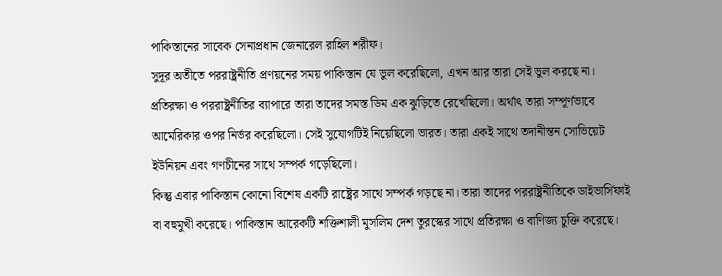পাকিস্তানের সাবেক সেনাপ্রধান জেনারেল রাহিল শরীফ।
সুদূর অতীতে পররাষ্ট্রনীতি প্রণয়নের সময় পাকিস্তান যে ভুল করেছিলো, এখন আর তারা সেই ভুল করছে না। প্রতিরক্ষা ও পররাষ্ট্রনীতির ব্যাপারে তারা তাদের সমস্ত ডিম এক ঝুড়িতে রেখেছিলো। অর্থাৎ তারা সম্পূর্ণভাবে আমেরিকার ওপর নির্ভর করেছিলো। সেই সুযোগটিই নিয়েছিলো ভারত। তারা একই সাথে তদানীন্তন সোভিয়েট ইউনিয়ন এবং গণচীনের সাথে সম্পর্ক গড়েছিলো।
কিন্তু এবার পাকিস্তান কোনো বিশেষ একটি রাষ্ট্রের সাথে সম্পর্ক গড়ছে না। তারা তাদের পররাষ্ট্রনীতিকে ডাইভার্সিফাই বা বহুমুখী করেছে। পাকিস্তান আরেকটি শক্তিশালী মুসলিম দেশ তুরস্কের সাথে প্রতিরক্ষা ও বাণিজ্য চুক্তি করেছে।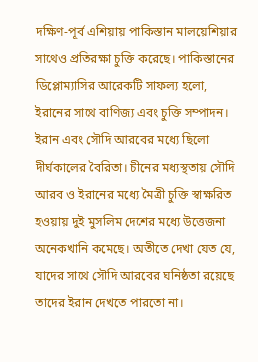দক্ষিণ-পূর্ব এশিয়ায় পাকিস্তান মালয়েশিয়ার সাথেও প্রতিরক্ষা চুক্তি করেছে। পাকিস্তানের ডিপ্লোম্যাসির আরেকটি সাফল্য হলো, ইরানের সাথে বাণিজ্য এবং চুক্তি সম্পাদন। ইরান এবং সৌদি আরবের মধ্যে ছিলো দীর্ঘকালের বৈরিতা। চীনের মধ্যস্থতায় সৌদি আরব ও ইরানের মধ্যে মৈত্রী চুক্তি স্বাক্ষরিত হওয়ায় দুই মুসলিম দেশের মধ্যে উত্তেজনা অনেকখানি কমেছে। অতীতে দেখা যেত যে, যাদের সাথে সৌদি আরবের ঘনিষ্ঠতা রয়েছে তাদের ইরান দেখতে পারতো না।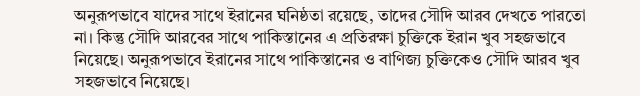অনুরূপভাবে যাদের সাথে ইরানের ঘনিষ্ঠতা রয়েছে, তাদের সৌদি আরব দেখতে পারতো না। কিন্তু সৌদি আরবের সাথে পাকিস্তানের এ প্রতিরক্ষা চুক্তিকে ইরান খুব সহজভাবে নিয়েছে। অনুরূপভাবে ইরানের সাথে পাকিস্তানের ও বাণিজ্য চুক্তিকেও সৌদি আরব খুব সহজভাবে নিয়েছে।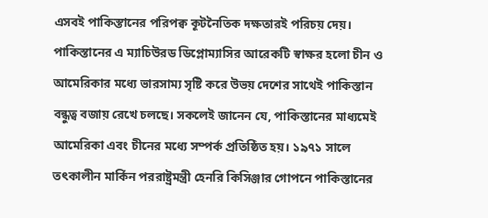এসবই পাকিস্তানের পরিপক্ব কূটনৈতিক দক্ষতারই পরিচয় দেয়।
পাকিস্তানের এ ম্যাচিউরড ডিপ্লোম্যাসির আরেকটি স্বাক্ষর হলো চীন ও আমেরিকার মধ্যে ভারসাম্য সৃষ্টি করে উভয় দেশের সাথেই পাকিস্তান বন্ধুত্ব বজায় রেখে চলছে। সকলেই জানেন যে, পাকিস্তানের মাধ্যমেই আমেরিকা এবং চীনের মধ্যে সম্পর্ক প্রতিষ্ঠিত হয়। ১৯৭১ সালে তৎকালীন মার্কিন পররাষ্ট্রমন্ত্রী হেনরি কিসিঞ্জার গোপনে পাকিস্তানের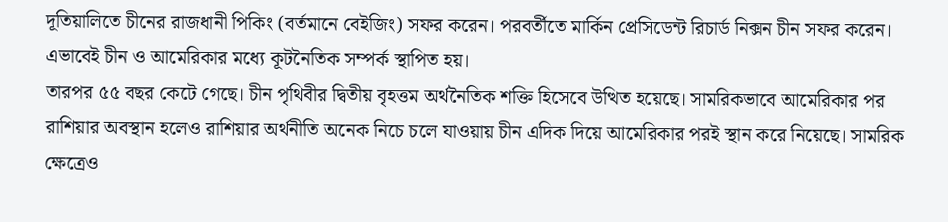দূতিয়ালিতে চীনের রাজধানী পিকিং (বর্তমানে বেইজিং) সফর করেন। পরবর্তীতে মার্কিন প্রেসিডেন্ট রিচার্ড নিক্সন চীন সফর করেন। এভাবেই চীন ও আমেরিকার মধ্যে কূটনৈতিক সম্পর্ক স্থাপিত হয়।
তারপর ৫৫ বছর কেটে গেছে। চীন পৃথিবীর দ্বিতীয় বৃহত্তম অর্থনৈতিক শক্তি হিসেবে উত্থিত হয়েছে। সামরিকভাবে আমেরিকার পর রাশিয়ার অবস্থান হলেও রাশিয়ার অর্থনীতি অনেক নিচে চলে যাওয়ায় চীন এদিক দিয়ে আমেরিকার পরই স্থান করে নিয়েছে। সামরিক ক্ষেত্রেও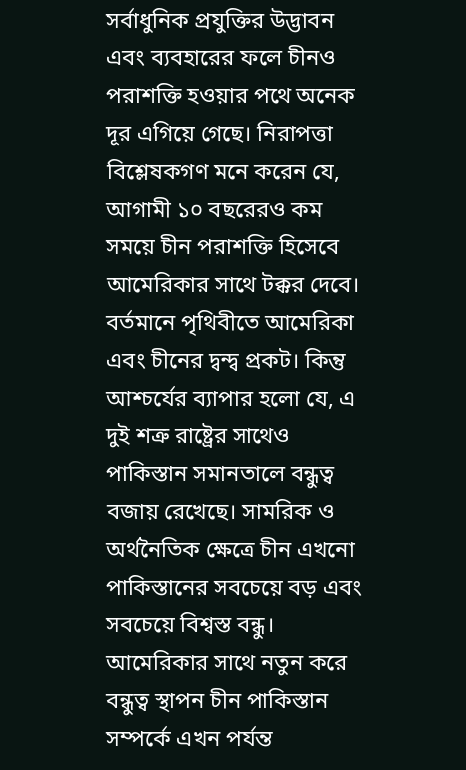সর্বাধুনিক প্রযুক্তির উদ্ভাবন এবং ব্যবহারের ফলে চীনও পরাশক্তি হওয়ার পথে অনেক দূর এগিয়ে গেছে। নিরাপত্তা বিশ্লেষকগণ মনে করেন যে, আগামী ১০ বছরেরও কম সময়ে চীন পরাশক্তি হিসেবে আমেরিকার সাথে টক্কর দেবে।
বর্তমানে পৃথিবীতে আমেরিকা এবং চীনের দ্বন্দ্ব প্রকট। কিন্তু আশ্চর্যের ব্যাপার হলো যে, এ দুই শত্রু রাষ্ট্রের সাথেও পাকিস্তান সমানতালে বন্ধুত্ব বজায় রেখেছে। সামরিক ও অর্থনৈতিক ক্ষেত্রে চীন এখনো পাকিস্তানের সবচেয়ে বড় এবং সবচেয়ে বিশ্বস্ত বন্ধু। আমেরিকার সাথে নতুন করে বন্ধুত্ব স্থাপন চীন পাকিস্তান সম্পর্কে এখন পর্যন্ত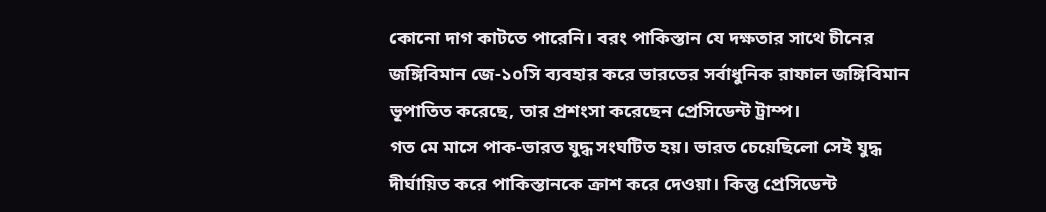কোনো দাগ কাটতে পারেনি। বরং পাকিস্তান যে দক্ষতার সাথে চীনের জঙ্গিবিমান জে-১০সি ব্যবহার করে ভারতের সর্বাধুনিক রাফাল জঙ্গিবিমান ভূপাতিত করেছে, তার প্রশংসা করেছেন প্রেসিডেন্ট ট্রাম্প।
গত মে মাসে পাক-ভারত যুদ্ধ সংঘটিত হয়। ভারত চেয়েছিলো সেই যুদ্ধ দীর্ঘায়িত করে পাকিস্তানকে ক্রাশ করে দেওয়া। কিন্তু প্রেসিডেন্ট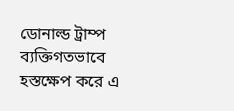ডোনাল্ড ট্রাম্প ব্যক্তিগতভাবে হস্তক্ষেপ করে এ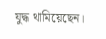যুদ্ধ থামিয়েছেন।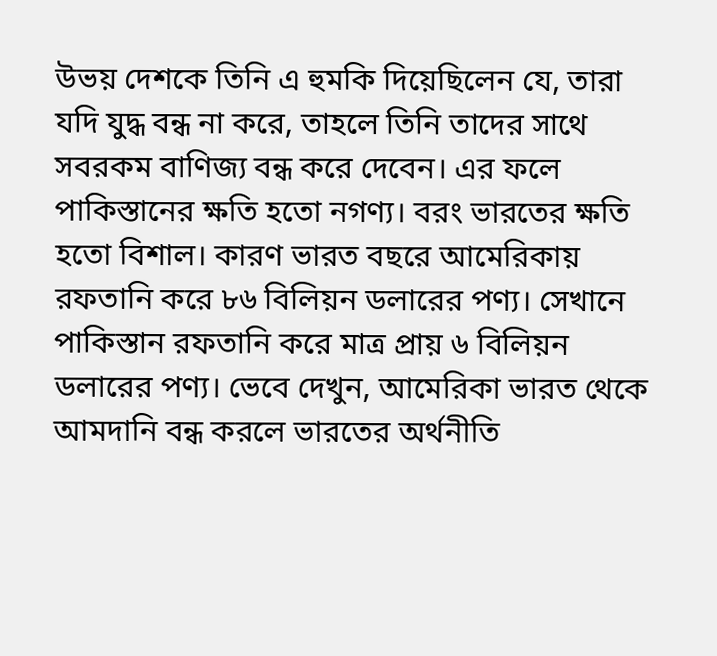উভয় দেশকে তিনি এ হুমকি দিয়েছিলেন যে, তারা যদি যুদ্ধ বন্ধ না করে, তাহলে তিনি তাদের সাথে সবরকম বাণিজ্য বন্ধ করে দেবেন। এর ফলে পাকিস্তানের ক্ষতি হতো নগণ্য। বরং ভারতের ক্ষতি হতো বিশাল। কারণ ভারত বছরে আমেরিকায় রফতানি করে ৮৬ বিলিয়ন ডলারের পণ্য। সেখানে পাকিস্তান রফতানি করে মাত্র প্রায় ৬ বিলিয়ন ডলারের পণ্য। ভেবে দেখুন, আমেরিকা ভারত থেকে আমদানি বন্ধ করলে ভারতের অর্থনীতি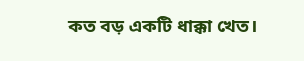কত বড় একটি ধাক্কা খেত।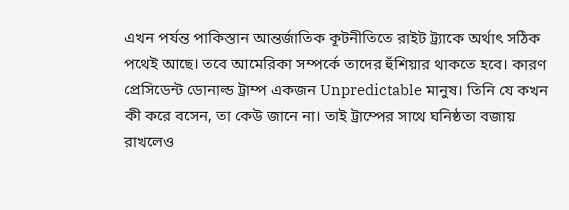এখন পর্যন্ত পাকিস্তান আন্তর্জাতিক কূটনীতিতে রাইট ট্র্যাকে অর্থাৎ সঠিক পথেই আছে। তবে আমেরিকা সম্পর্কে তাদের হুঁশিয়ার থাকতে হবে। কারণ প্রেসিডেন্ট ডোনাল্ড ট্রাম্প একজন Unpredictable মানুষ। তিনি যে কখন কী করে বসেন, তা কেউ জানে না। তাই ট্রাম্পের সাথে ঘনিষ্ঠতা বজায় রাখলেও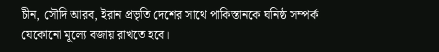চীন, সৌদি আরব, ইরান প্রভৃতি দেশের সাথে পাকিস্তানকে ঘনিষ্ঠ সম্পর্ক যেকোনো মূল্যে বজায় রাখতে হবে।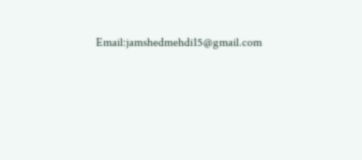Email:jamshedmehdi15@gmail.com